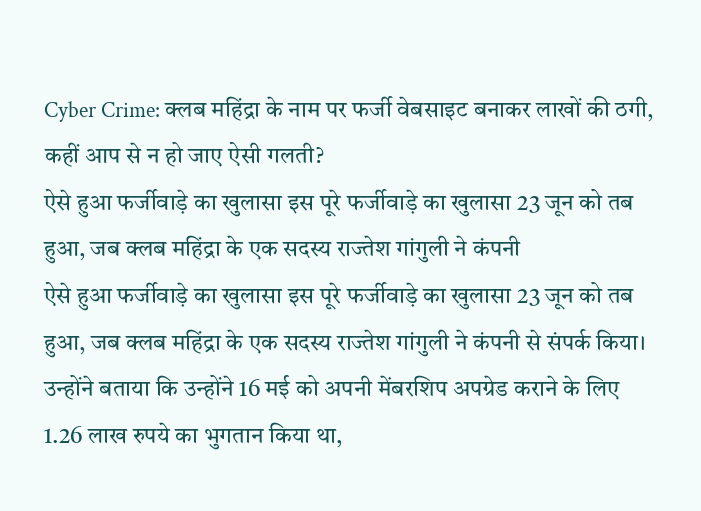Cyber Crime: क्लब महिंद्रा के नाम पर फर्जी वेबसाइट बनाकर लाखों की ठगी, कहीं आप से न हो जाए ऐसी गलती?
ऐसे हुआ फर्जीवाड़े का खुलासा इस पूरे फर्जीवाड़े का खुलासा 23 जून को तब हुआ, जब क्लब महिंद्रा के एक सदस्य राज्तेश गांगुली ने कंपनी
ऐसे हुआ फर्जीवाड़े का खुलासा इस पूरे फर्जीवाड़े का खुलासा 23 जून को तब हुआ, जब क्लब महिंद्रा के एक सदस्य राज्तेश गांगुली ने कंपनी से संपर्क किया। उन्होंने बताया कि उन्होंने 16 मई को अपनी मेंबरशिप अपग्रेड कराने के लिए 1.26 लाख रुपये का भुगतान किया था,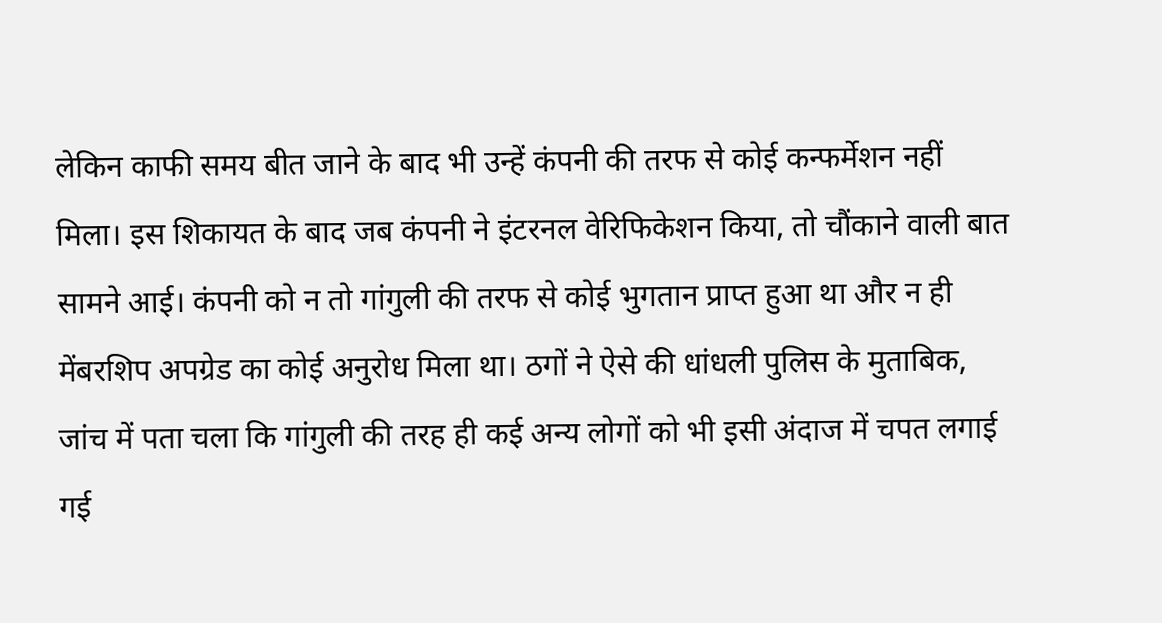लेकिन काफी समय बीत जाने के बाद भी उन्हें कंपनी की तरफ से कोई कन्फर्मेशन नहीं मिला। इस शिकायत के बाद जब कंपनी ने इंटरनल वेरिफिकेशन किया, तो चौंकाने वाली बात सामने आई। कंपनी को न तो गांगुली की तरफ से कोई भुगतान प्राप्त हुआ था और न ही मेंबरशिप अपग्रेड का कोई अनुरोध मिला था। ठगों ने ऐसे की धांधली पुलिस के मुताबिक, जांच में पता चला कि गांगुली की तरह ही कई अन्य लोगों को भी इसी अंदाज में चपत लगाई गई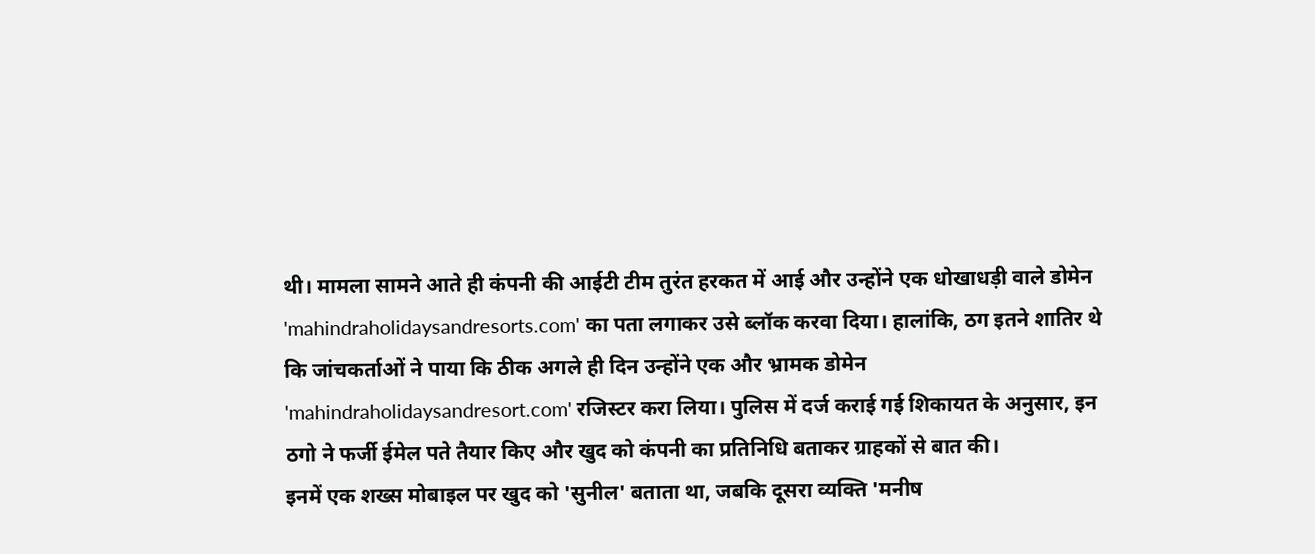थी। मामला सामने आते ही कंपनी की आईटी टीम तुरंत हरकत में आई और उन्होंने एक धोखाधड़ी वाले डोमेन 'mahindraholidaysandresorts.com' का पता लगाकर उसे ब्लॉक करवा दिया। हालांकि, ठग इतने शातिर थे कि जांचकर्ताओं ने पाया कि ठीक अगले ही दिन उन्होंने एक और भ्रामक डोमेन 'mahindraholidaysandresort.com' रजिस्टर करा लिया। पुलिस में दर्ज कराई गई शिकायत के अनुसार, इन ठगो ने फर्जी ईमेल पते तैयार किए और खुद को कंपनी का प्रतिनिधि बताकर ग्राहकों से बात की।
इनमें एक शख्स मोबाइल पर खुद को 'सुनील' बताता था, जबकि दूसरा व्यक्ति 'मनीष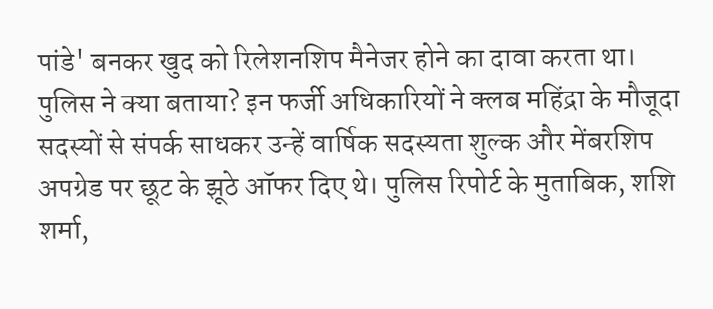पांडे' बनकर खुद को रिलेशनशिप मैनेजर होने का दावा करता था। पुलिस ने क्या बताया? इन फर्जी अधिकारियों ने क्लब महिंद्रा के मौजूदा सदस्यों से संपर्क साधकर उन्हें वार्षिक सदस्यता शुल्क और मेंबरशिप अपग्रेड पर छूट के झूठे ऑफर दिए थे। पुलिस रिपोर्ट के मुताबिक, शशि शर्मा,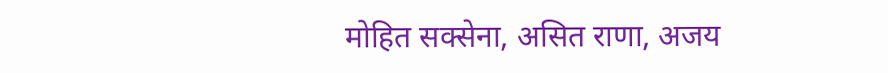मोहित सक्सेना, असित राणा, अजय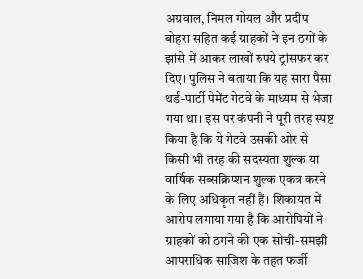अग्रवाल, निमल गोयल और प्रदीप बोहरा सहित कई ग्राहकों ने इन ठगों के झांसे में आकर लाखों रुपये ट्रांसफर कर दिए। पुलिस ने बताया कि यह सारा पैसा थर्ड-पार्टी पेमेंट गेटवे के माध्यम से भेजा गया था। इस पर कंपनी ने पूरी तरह स्पष्ट किया है कि ये गेटवे उसकी ओर से किसी भी तरह की सदस्यता शुल्क या वार्षिक सब्सक्रिप्शन शुल्क एकत्र करने के लिए अधिकृत नहीं हैं। शिकायत में आरोप लगाया गया है कि आरोपियों ने ग्राहकों को ठगने की एक सोची-समझी आपराधिक साजिश के तहत फर्जी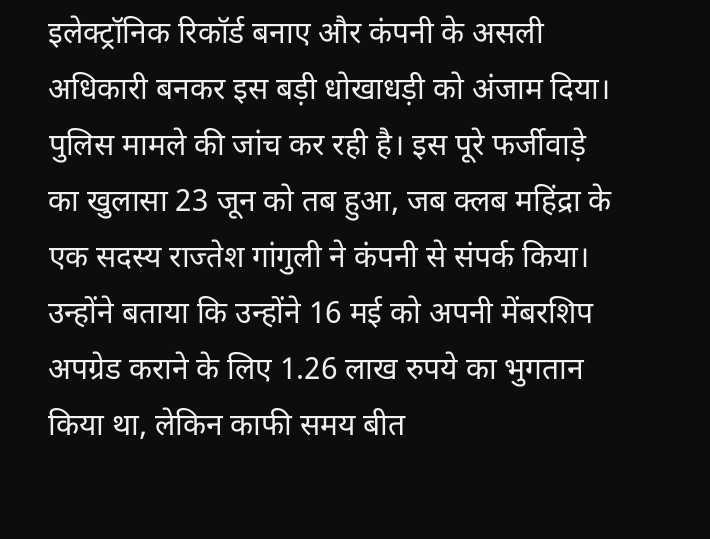इलेक्ट्रॉनिक रिकॉर्ड बनाए और कंपनी के असली अधिकारी बनकर इस बड़ी धोखाधड़ी को अंजाम दिया। पुलिस मामले की जांच कर रही है। इस पूरे फर्जीवाड़े का खुलासा 23 जून को तब हुआ, जब क्लब महिंद्रा के एक सदस्य राज्तेश गांगुली ने कंपनी से संपर्क किया।
उन्होंने बताया कि उन्होंने 16 मई को अपनी मेंबरशिप अपग्रेड कराने के लिए 1.26 लाख रुपये का भुगतान किया था, लेकिन काफी समय बीत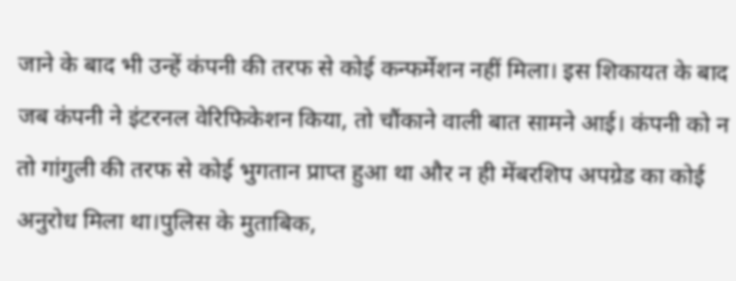जाने के बाद भी उन्हें कंपनी की तरफ से कोई कन्फर्मेशन नहीं मिला। इस शिकायत के बाद जब कंपनी ने इंटरनल वेरिफिकेशन किया, तो चौंकाने वाली बात सामने आई। कंपनी को न तो गांगुली की तरफ से कोई भुगतान प्राप्त हुआ था और न ही मेंबरशिप अपग्रेड का कोई अनुरोध मिला था।पुलिस के मुताबिक,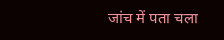जांच में पता चला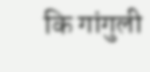कि गांगुली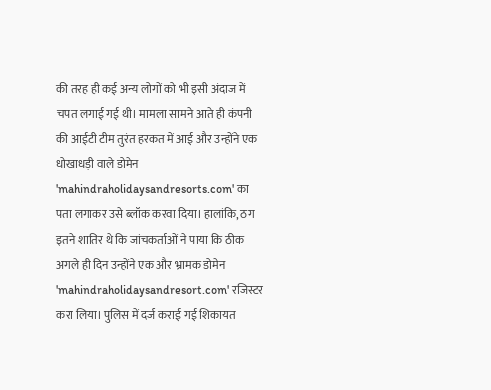की तरह ही कई अन्य लोगों को भी इसी अंदाज में चपत लगाई गई थी। मामला सामने आते ही कंपनी की आईटी टीम तुरंत हरकत में आई और उन्होंने एक धोखाधड़ी वाले डोमेन 'mahindraholidaysandresorts.com' का पता लगाकर उसे ब्लॉक करवा दिया। हालांकि, ठग इतने शातिर थे कि जांचकर्ताओं ने पाया कि ठीक अगले ही दिन उन्होंने एक और भ्रामक डोमेन 'mahindraholidaysandresort.com' रजिस्टर करा लिया। पुलिस में दर्ज कराई गई शिकायत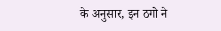के अनुसार, इन ठगो ने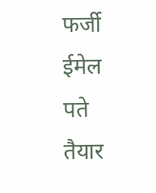फर्जी ईमेल पते तैयार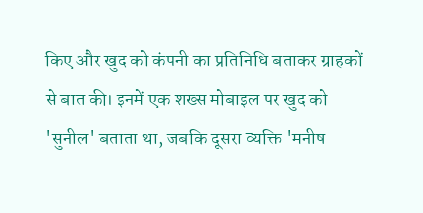किए और खुद को कंपनी का प्रतिनिधि बताकर ग्राहकों से बात की। इनमें एक शख्स मोबाइल पर खुद को 'सुनील' बताता था, जबकि दूसरा व्यक्ति 'मनीष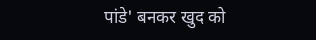पांडे' बनकर खुद को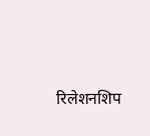रिलेशनशिप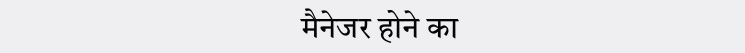मैनेजर होने का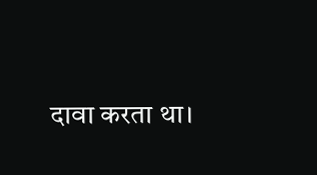दावा करता था।